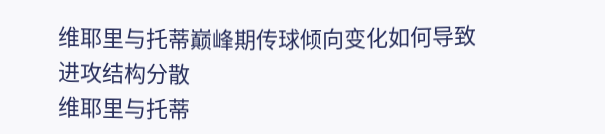维耶里与托蒂巅峰期传球倾向变化如何导致进攻结构分散
维耶里与托蒂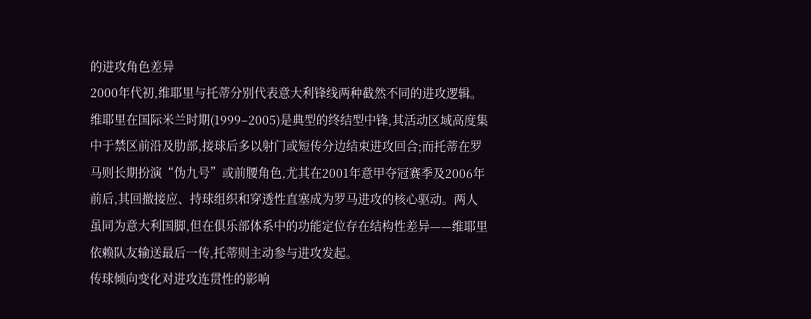的进攻角色差异
2000年代初,维耶里与托蒂分别代表意大利锋线两种截然不同的进攻逻辑。维耶里在国际米兰时期(1999–2005)是典型的终结型中锋,其活动区域高度集中于禁区前沿及肋部,接球后多以射门或短传分边结束进攻回合;而托蒂在罗马则长期扮演“伪九号”或前腰角色,尤其在2001年意甲夺冠赛季及2006年前后,其回撤接应、持球组织和穿透性直塞成为罗马进攻的核心驱动。两人虽同为意大利国脚,但在俱乐部体系中的功能定位存在结构性差异——维耶里依赖队友输送最后一传,托蒂则主动参与进攻发起。
传球倾向变化对进攻连贯性的影响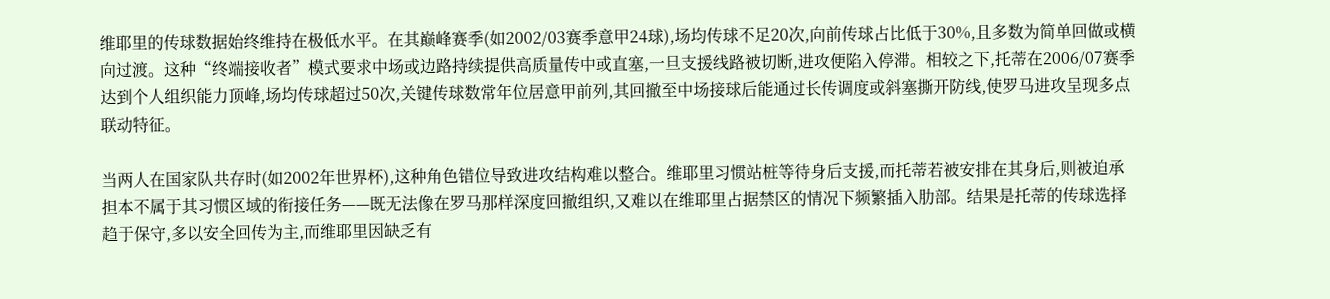维耶里的传球数据始终维持在极低水平。在其巅峰赛季(如2002/03赛季意甲24球),场均传球不足20次,向前传球占比低于30%,且多数为简单回做或横向过渡。这种“终端接收者”模式要求中场或边路持续提供高质量传中或直塞,一旦支援线路被切断,进攻便陷入停滞。相较之下,托蒂在2006/07赛季达到个人组织能力顶峰,场均传球超过50次,关键传球数常年位居意甲前列,其回撤至中场接球后能通过长传调度或斜塞撕开防线,使罗马进攻呈现多点联动特征。

当两人在国家队共存时(如2002年世界杯),这种角色错位导致进攻结构难以整合。维耶里习惯站桩等待身后支援,而托蒂若被安排在其身后,则被迫承担本不属于其习惯区域的衔接任务——既无法像在罗马那样深度回撤组织,又难以在维耶里占据禁区的情况下频繁插入肋部。结果是托蒂的传球选择趋于保守,多以安全回传为主,而维耶里因缺乏有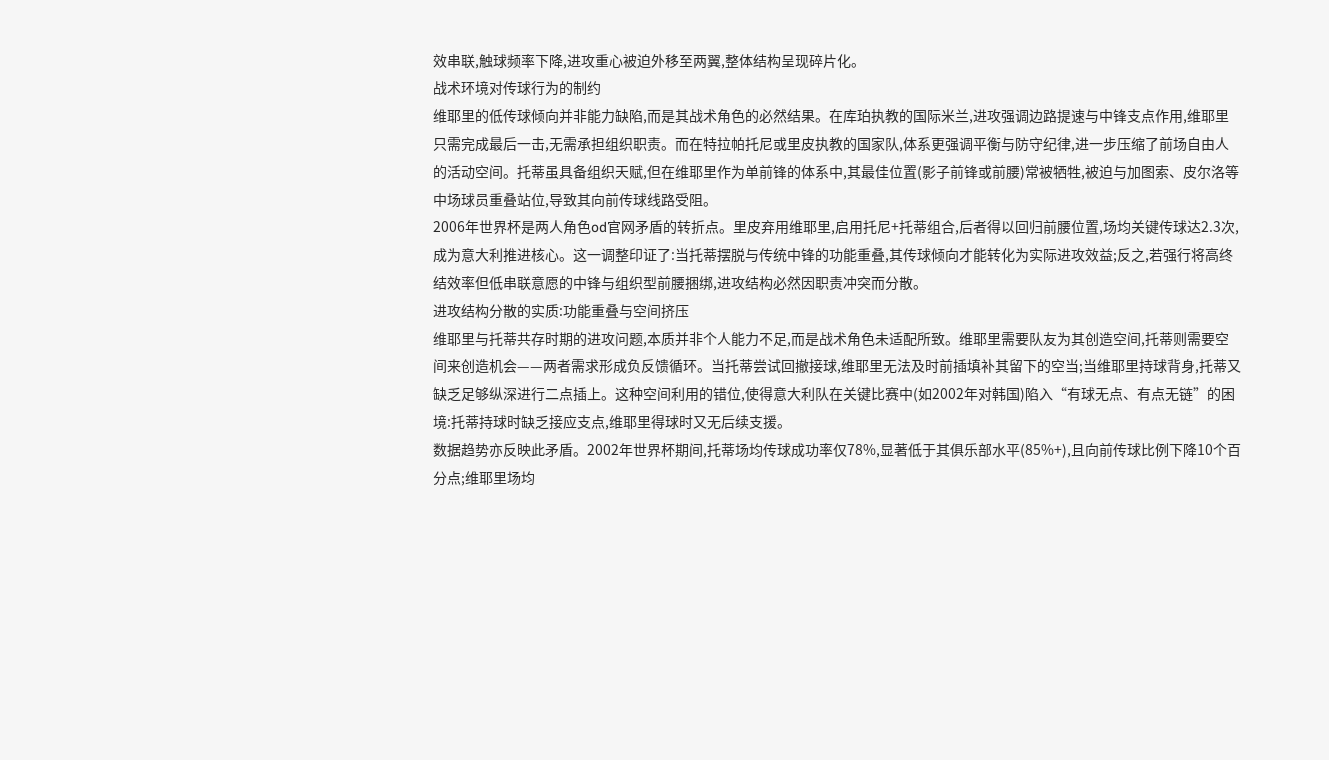效串联,触球频率下降,进攻重心被迫外移至两翼,整体结构呈现碎片化。
战术环境对传球行为的制约
维耶里的低传球倾向并非能力缺陷,而是其战术角色的必然结果。在库珀执教的国际米兰,进攻强调边路提速与中锋支点作用,维耶里只需完成最后一击,无需承担组织职责。而在特拉帕托尼或里皮执教的国家队,体系更强调平衡与防守纪律,进一步压缩了前场自由人的活动空间。托蒂虽具备组织天赋,但在维耶里作为单前锋的体系中,其最佳位置(影子前锋或前腰)常被牺牲,被迫与加图索、皮尔洛等中场球员重叠站位,导致其向前传球线路受阻。
2006年世界杯是两人角色od官网矛盾的转折点。里皮弃用维耶里,启用托尼+托蒂组合,后者得以回归前腰位置,场均关键传球达2.3次,成为意大利推进核心。这一调整印证了:当托蒂摆脱与传统中锋的功能重叠,其传球倾向才能转化为实际进攻效益;反之,若强行将高终结效率但低串联意愿的中锋与组织型前腰捆绑,进攻结构必然因职责冲突而分散。
进攻结构分散的实质:功能重叠与空间挤压
维耶里与托蒂共存时期的进攻问题,本质并非个人能力不足,而是战术角色未适配所致。维耶里需要队友为其创造空间,托蒂则需要空间来创造机会——两者需求形成负反馈循环。当托蒂尝试回撤接球,维耶里无法及时前插填补其留下的空当;当维耶里持球背身,托蒂又缺乏足够纵深进行二点插上。这种空间利用的错位,使得意大利队在关键比赛中(如2002年对韩国)陷入“有球无点、有点无链”的困境:托蒂持球时缺乏接应支点,维耶里得球时又无后续支援。
数据趋势亦反映此矛盾。2002年世界杯期间,托蒂场均传球成功率仅78%,显著低于其俱乐部水平(85%+),且向前传球比例下降10个百分点;维耶里场均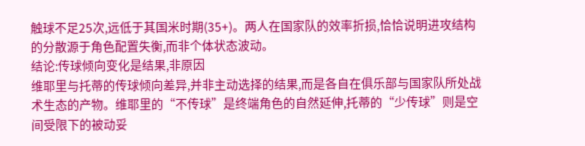触球不足25次,远低于其国米时期(35+)。两人在国家队的效率折损,恰恰说明进攻结构的分散源于角色配置失衡,而非个体状态波动。
结论:传球倾向变化是结果,非原因
维耶里与托蒂的传球倾向差异,并非主动选择的结果,而是各自在俱乐部与国家队所处战术生态的产物。维耶里的“不传球”是终端角色的自然延伸,托蒂的“少传球”则是空间受限下的被动妥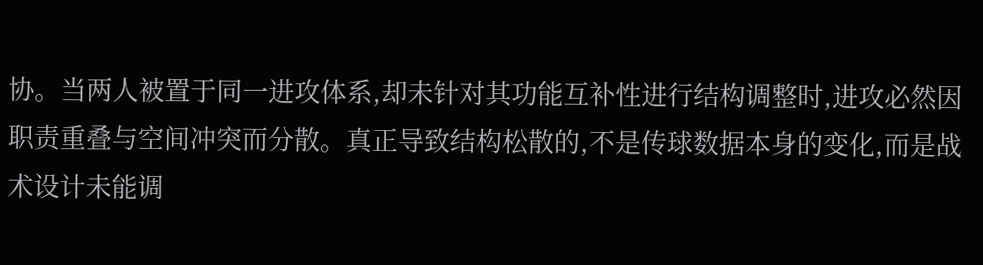协。当两人被置于同一进攻体系,却未针对其功能互补性进行结构调整时,进攻必然因职责重叠与空间冲突而分散。真正导致结构松散的,不是传球数据本身的变化,而是战术设计未能调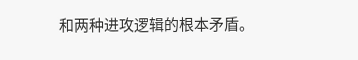和两种进攻逻辑的根本矛盾。